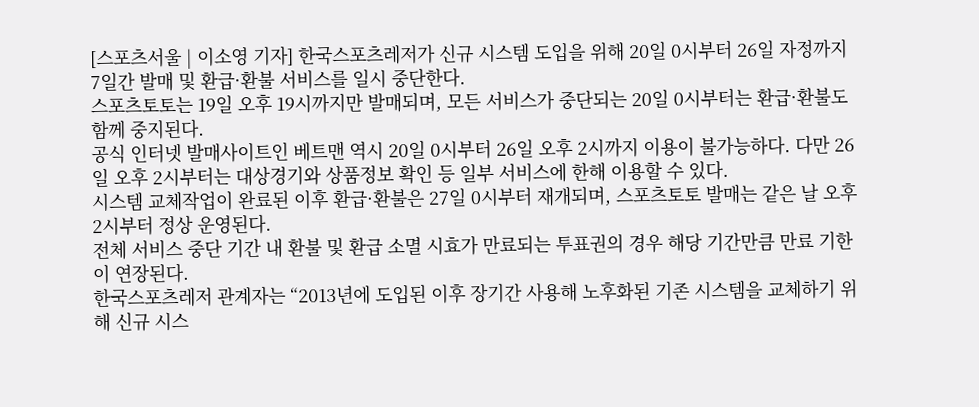[스포츠서울 | 이소영 기자] 한국스포츠레저가 신규 시스템 도입을 위해 20일 0시부터 26일 자정까지 7일간 발매 및 환급·환불 서비스를 일시 중단한다.
스포츠토토는 19일 오후 19시까지만 발매되며, 모든 서비스가 중단되는 20일 0시부터는 환급·환불도 함께 중지된다.
공식 인터넷 발매사이트인 베트맨 역시 20일 0시부터 26일 오후 2시까지 이용이 불가능하다. 다만 26일 오후 2시부터는 대상경기와 상품정보 확인 등 일부 서비스에 한해 이용할 수 있다.
시스템 교체작업이 완료된 이후 환급·환불은 27일 0시부터 재개되며, 스포츠토토 발매는 같은 날 오후 2시부터 정상 운영된다.
전체 서비스 중단 기간 내 환불 및 환급 소멸 시효가 만료되는 투표권의 경우 해당 기간만큼 만료 기한이 연장된다.
한국스포츠레저 관계자는 “2013년에 도입된 이후 장기간 사용해 노후화된 기존 시스템을 교체하기 위해 신규 시스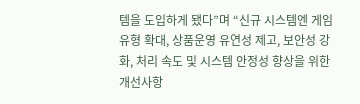템을 도입하게 됐다”며 “신규 시스템엔 게임유형 확대, 상품운영 유연성 제고, 보안성 강화, 처리 속도 및 시스템 안정성 향상을 위한 개선사항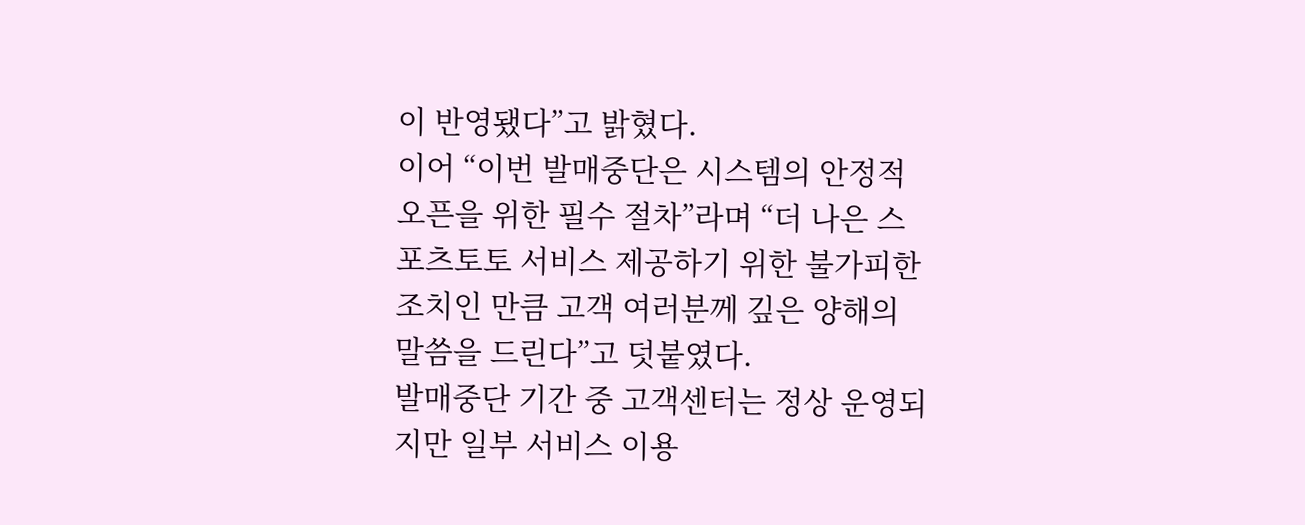이 반영됐다”고 밝혔다.
이어 “이번 발매중단은 시스템의 안정적 오픈을 위한 필수 절차”라며 “더 나은 스포츠토토 서비스 제공하기 위한 불가피한 조치인 만큼 고객 여러분께 깊은 양해의 말씀을 드린다”고 덧붙였다.
발매중단 기간 중 고객센터는 정상 운영되지만 일부 서비스 이용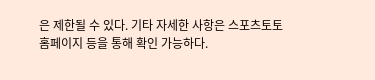은 제한될 수 있다. 기타 자세한 사항은 스포츠토토 홈페이지 등을 통해 확인 가능하다.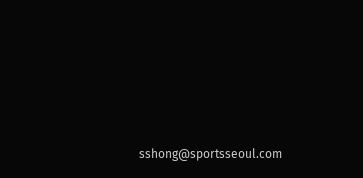sshong@sportsseoul.com